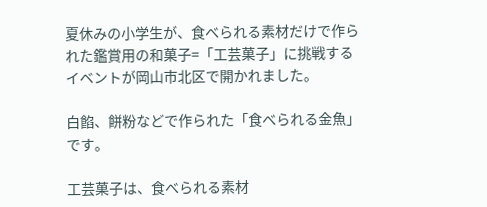夏休みの小学生が、食べられる素材だけで作られた鑑賞用の和菓子=「工芸菓子」に挑戦するイベントが岡山市北区で開かれました。

白餡、餅粉などで作られた「食べられる金魚」です。

工芸菓子は、食べられる素材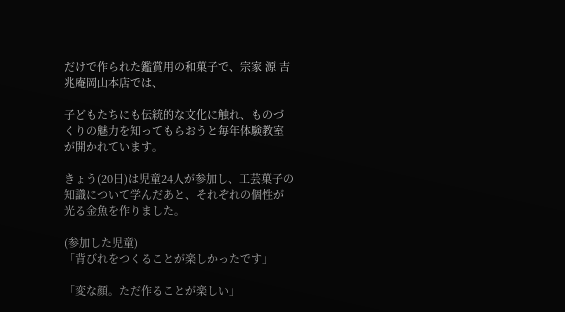だけで作られた鑑賞用の和菓子で、宗家 源 吉兆庵岡山本店では、

子どもたちにも伝統的な文化に触れ、ものづくりの魅力を知ってもらおうと毎年体験教室が開かれています。

きょう(20日)は児童24人が参加し、工芸菓子の知識について学んだあと、それぞれの個性が光る金魚を作りました。

(参加した児童)
「背びれをつくることが楽しかったです」

「変な顔。ただ作ることが楽しい」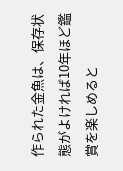作られた金魚は、保存状態がよければ10年ほど鑑賞を楽しめると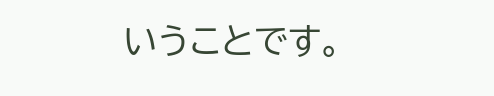いうことです。